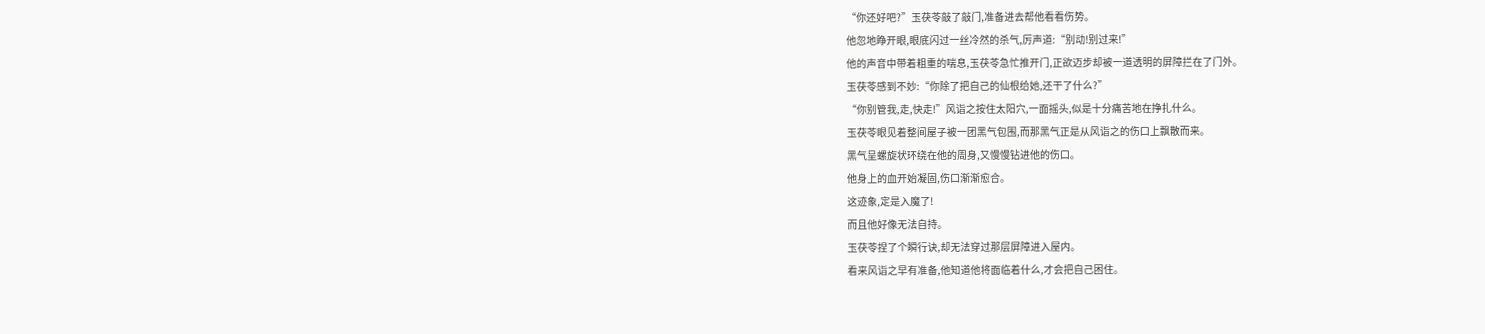“你还好吧?”玉茯苓敲了敲门,准备进去帮他看看伤势。
他忽地睁开眼,眼底闪过一丝冷然的杀气,厉声道:“别动!别过来!”
他的声音中带着粗重的喘息,玉茯苓急忙推开门,正欲迈步却被一道透明的屏障拦在了门外。
玉茯苓感到不妙:“你除了把自己的仙根给她,还干了什么?”
“你别管我,走,快走!”风诣之按住太阳穴,一面摇头,似是十分痛苦地在挣扎什么。
玉茯苓眼见着整间屋子被一团黑气包围,而那黑气正是从风诣之的伤口上飘散而来。
黑气呈螺旋状环绕在他的周身,又慢慢钻进他的伤口。
他身上的血开始凝固,伤口渐渐愈合。
这迹象,定是入魔了!
而且他好像无法自持。
玉茯苓捏了个瞬行诀,却无法穿过那层屏障进入屋内。
看来风诣之早有准备,他知道他将面临着什么,才会把自己困住。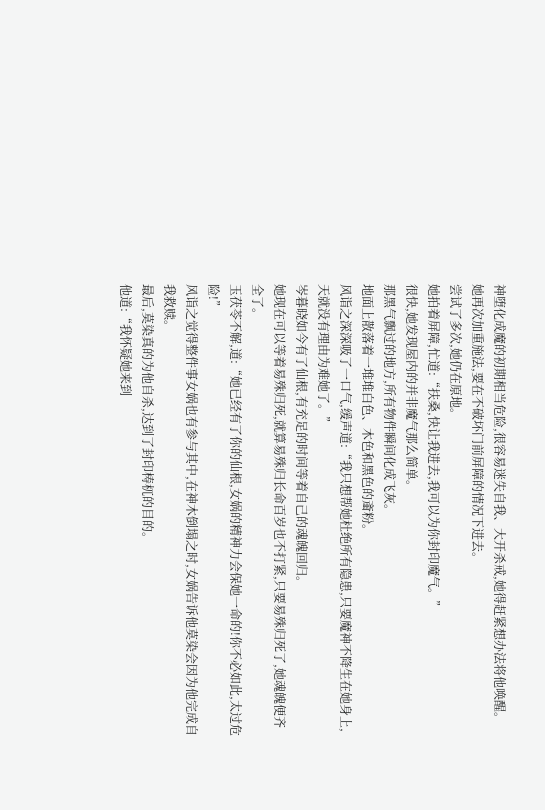神堕化成魔的初期相当危险,很容易迷失自我、大开杀戒,她得赶紧想办法将他唤醒。
她再次加重施法,要在不破坏门前屏障的情况下进去。
尝试了多次,她仍在原地。
她拍着屏障,忙道:“扶桑,快让我进去,我可以为你封印魔气。”
很快,她发现屋内的并非魔气那么简单。
那黑气飘过的地方,所有物件瞬间化成飞灰。
地面上散落着一堆堆白色、木色和黑色的齑粉。
风诣之深深吸了一口气,缓声道:“我只想帮她杜绝所有隐患,只要魔神不降生在她身上,天就没有理由为难她了。”
岑暮晓如今有了仙根,有充足的时间等着自己的魂魄回归。
她现在可以等着易殊归死,就算易殊归长命百岁也不打紧,只要易殊归死了,她魂魄便齐全了。
玉茯苓不解,道:“她已经有了你的仙根,女娲的精神力会保她一命的!你不必如此,太过危险!”
风诣之觉得整件事女娲也有参与其中,在神木倒塌之时,女娲告诉他莫染会因为他完成自我救赎。
最后,莫染真的为他自杀,达到了封印梼杌的目的。
他道:“我怀疑她来到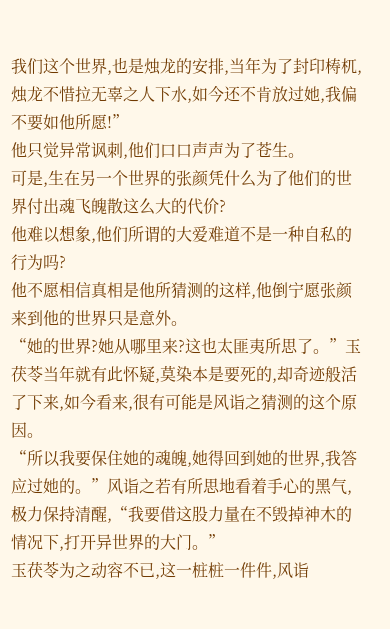我们这个世界,也是烛龙的安排,当年为了封印梼杌,烛龙不惜拉无辜之人下水,如今还不肯放过她,我偏不要如他所愿!”
他只觉异常讽刺,他们口口声声为了苍生。
可是,生在另一个世界的张颜凭什么为了他们的世界付出魂飞魄散这么大的代价?
他难以想象,他们所谓的大爱难道不是一种自私的行为吗?
他不愿相信真相是他所猜测的这样,他倒宁愿张颜来到他的世界只是意外。
“她的世界?她从哪里来?这也太匪夷所思了。”玉茯苓当年就有此怀疑,莫染本是要死的,却奇迹般活了下来,如今看来,很有可能是风诣之猜测的这个原因。
“所以我要保住她的魂魄,她得回到她的世界,我答应过她的。”风诣之若有所思地看着手心的黑气,极力保持清醒,“我要借这股力量在不毁掉神木的情况下,打开异世界的大门。”
玉茯苓为之动容不已,这一桩桩一件件,风诣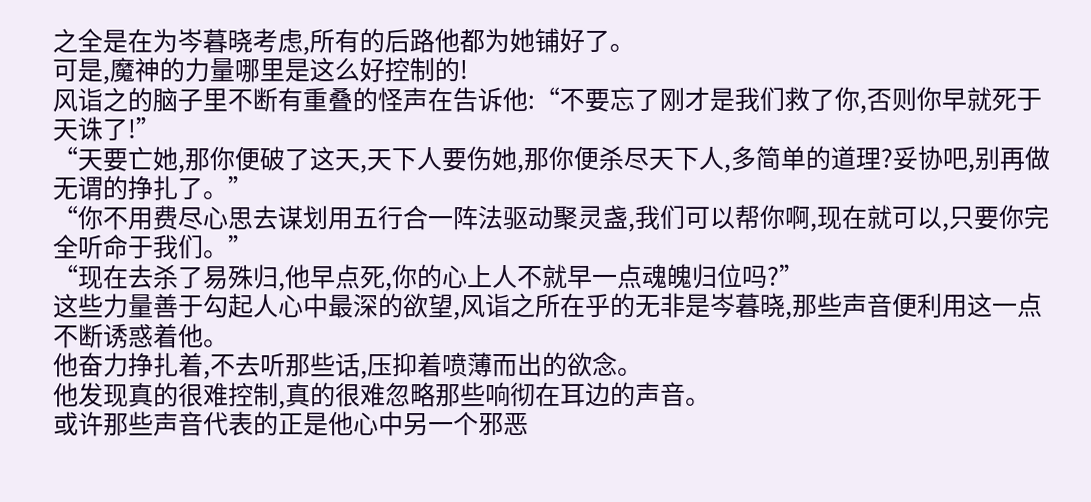之全是在为岑暮晓考虑,所有的后路他都为她铺好了。
可是,魔神的力量哪里是这么好控制的!
风诣之的脑子里不断有重叠的怪声在告诉他:“不要忘了刚才是我们救了你,否则你早就死于天诛了!”
“天要亡她,那你便破了这天,天下人要伤她,那你便杀尽天下人,多简单的道理?妥协吧,别再做无谓的挣扎了。”
“你不用费尽心思去谋划用五行合一阵法驱动聚灵盏,我们可以帮你啊,现在就可以,只要你完全听命于我们。”
“现在去杀了易殊归,他早点死,你的心上人不就早一点魂魄归位吗?”
这些力量善于勾起人心中最深的欲望,风诣之所在乎的无非是岑暮晓,那些声音便利用这一点不断诱惑着他。
他奋力挣扎着,不去听那些话,压抑着喷薄而出的欲念。
他发现真的很难控制,真的很难忽略那些响彻在耳边的声音。
或许那些声音代表的正是他心中另一个邪恶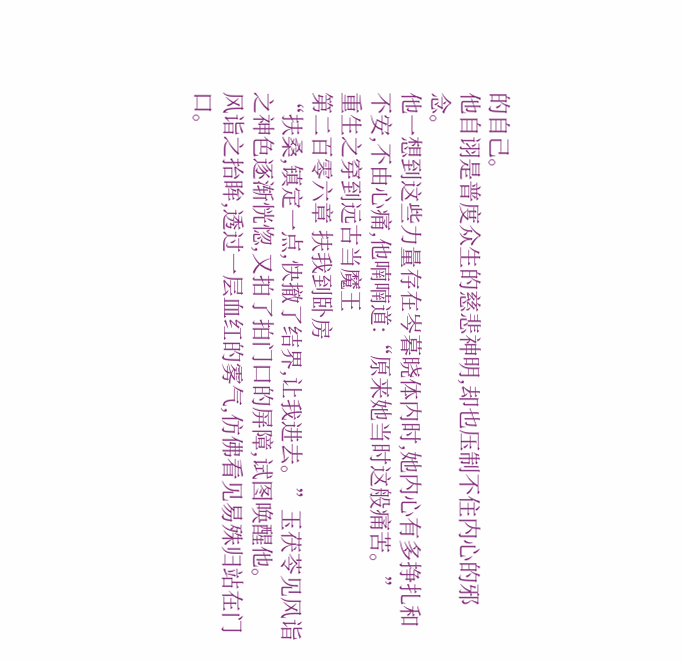的自己。
他自诩是普度众生的慈悲神明,却也压制不住内心的邪念。
他一想到这些力量存在岑暮晓体内时,她内心有多挣扎和不安,不由心痛,他喃喃道:“原来她当时这般痛苦。”
重生之穿到远古当魔王
第二百零六章 扶我到卧房
“扶桑,镇定一点,快撤了结界,让我进去。”玉茯苓见风诣之神色逐渐恍惚,又拍了拍门口的屏障,试图唤醒他。
风诣之抬眸,透过一层血红的雾气,仿佛看见易殊归站在门口。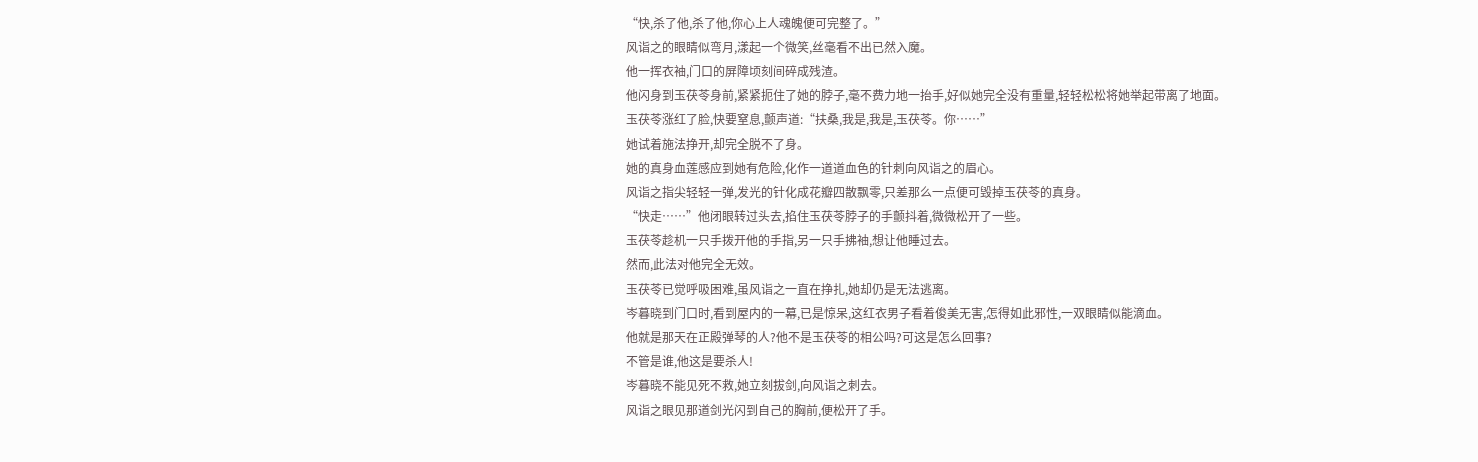“快,杀了他,杀了他,你心上人魂魄便可完整了。”
风诣之的眼睛似弯月,漾起一个微笑,丝毫看不出已然入魔。
他一挥衣袖,门口的屏障顷刻间碎成残渣。
他闪身到玉茯苓身前,紧紧扼住了她的脖子,毫不费力地一抬手,好似她完全没有重量,轻轻松松将她举起带离了地面。
玉茯苓涨红了脸,快要窒息,颤声道:“扶桑,我是,我是,玉茯苓。你……”
她试着施法挣开,却完全脱不了身。
她的真身血莲感应到她有危险,化作一道道血色的针刺向风诣之的眉心。
风诣之指尖轻轻一弹,发光的针化成花瓣四散飘零,只差那么一点便可毁掉玉茯苓的真身。
“快走……”他闭眼转过头去,掐住玉茯苓脖子的手颤抖着,微微松开了一些。
玉茯苓趁机一只手拨开他的手指,另一只手拂袖,想让他睡过去。
然而,此法对他完全无效。
玉茯苓已觉呼吸困难,虽风诣之一直在挣扎,她却仍是无法逃离。
岑暮晓到门口时,看到屋内的一幕,已是惊呆,这红衣男子看着俊美无害,怎得如此邪性,一双眼睛似能滴血。
他就是那天在正殿弹琴的人?他不是玉茯苓的相公吗?可这是怎么回事?
不管是谁,他这是要杀人!
岑暮晓不能见死不救,她立刻拔剑,向风诣之刺去。
风诣之眼见那道剑光闪到自己的胸前,便松开了手。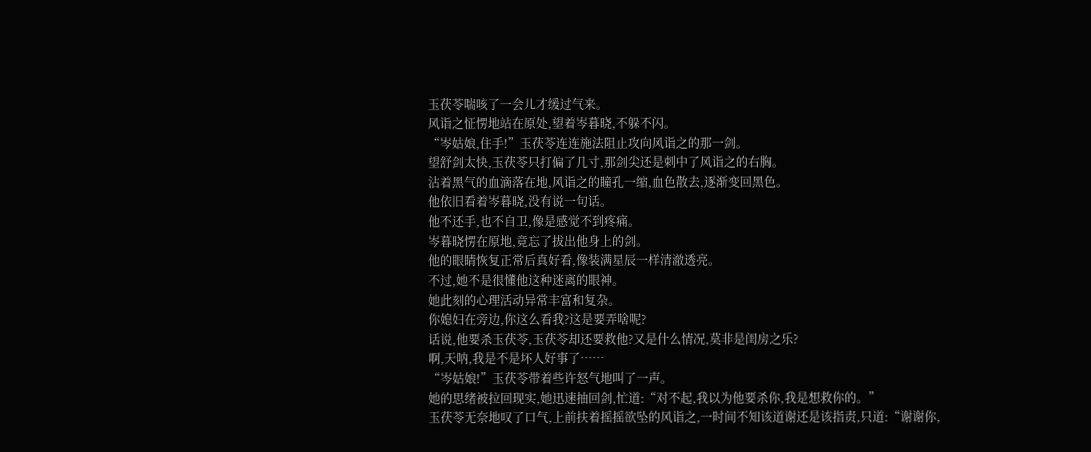玉茯苓喘咳了一会儿才缓过气来。
风诣之怔愣地站在原处,望着岑暮晓,不躲不闪。
“岑姑娘,住手!”玉茯苓连连施法阻止攻向风诣之的那一剑。
望舒剑太快,玉茯苓只打偏了几寸,那剑尖还是刺中了风诣之的右胸。
沾着黑气的血滴落在地,风诣之的瞳孔一缩,血色散去,逐渐变回黑色。
他依旧看着岑暮晓,没有说一句话。
他不还手,也不自卫,像是感觉不到疼痛。
岑暮晓愣在原地,竟忘了拔出他身上的剑。
他的眼睛恢复正常后真好看,像装满星辰一样清澈透亮。
不过,她不是很懂他这种迷离的眼神。
她此刻的心理活动异常丰富和复杂。
你媳妇在旁边,你这么看我?这是要弄啥呢?
话说,他要杀玉茯苓,玉茯苓却还要救他?又是什么情况,莫非是闺房之乐?
啊,天呐,我是不是坏人好事了……
“岑姑娘!”玉茯苓带着些许怒气地叫了一声。
她的思绪被拉回现实,她迅速抽回剑,忙道:“对不起,我以为他要杀你,我是想救你的。”
玉茯苓无奈地叹了口气,上前扶着摇摇欲坠的风诣之,一时间不知该道谢还是该指责,只道:“谢谢你,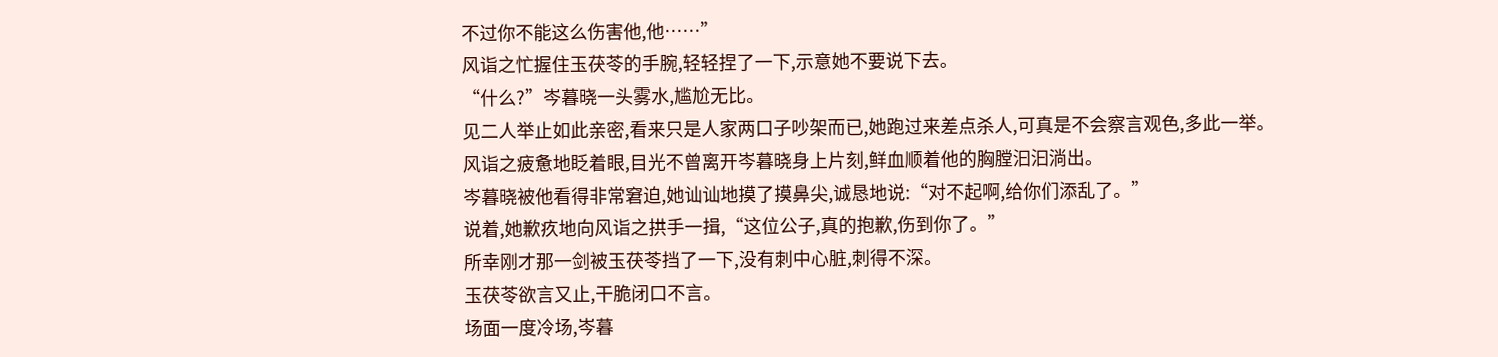不过你不能这么伤害他,他……”
风诣之忙握住玉茯苓的手腕,轻轻捏了一下,示意她不要说下去。
“什么?”岑暮晓一头雾水,尴尬无比。
见二人举止如此亲密,看来只是人家两口子吵架而已,她跑过来差点杀人,可真是不会察言观色,多此一举。
风诣之疲惫地眨着眼,目光不曾离开岑暮晓身上片刻,鲜血顺着他的胸膛汩汩淌出。
岑暮晓被他看得非常窘迫,她讪讪地摸了摸鼻尖,诚恳地说:“对不起啊,给你们添乱了。”
说着,她歉疚地向风诣之拱手一揖,“这位公子,真的抱歉,伤到你了。”
所幸刚才那一剑被玉茯苓挡了一下,没有刺中心脏,刺得不深。
玉茯苓欲言又止,干脆闭口不言。
场面一度冷场,岑暮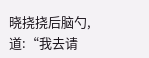晓挠挠后脑勺,道:“我去请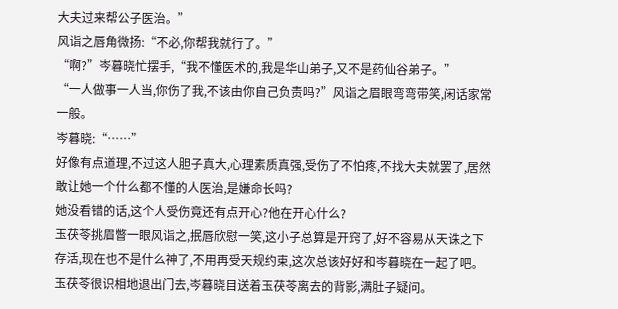大夫过来帮公子医治。”
风诣之唇角微扬:“不必,你帮我就行了。”
“啊?”岑暮晓忙摆手,“我不懂医术的,我是华山弟子,又不是药仙谷弟子。”
“一人做事一人当,你伤了我,不该由你自己负责吗?”风诣之眉眼弯弯带笑,闲话家常一般。
岑暮晓:“……”
好像有点道理,不过这人胆子真大,心理素质真强,受伤了不怕疼,不找大夫就罢了,居然敢让她一个什么都不懂的人医治,是嫌命长吗?
她没看错的话,这个人受伤竟还有点开心?他在开心什么?
玉茯苓挑眉瞥一眼风诣之,抿唇欣慰一笑,这小子总算是开窍了,好不容易从天诛之下存活,现在也不是什么神了,不用再受天规约束,这次总该好好和岑暮晓在一起了吧。
玉茯苓很识相地退出门去,岑暮晓目送着玉茯苓离去的背影,满肚子疑问。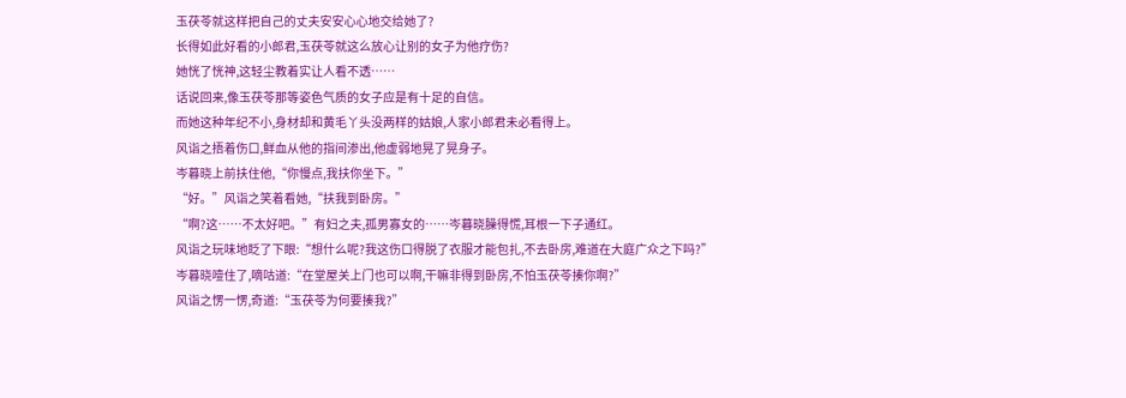玉茯苓就这样把自己的丈夫安安心心地交给她了?
长得如此好看的小郎君,玉茯苓就这么放心让别的女子为他疗伤?
她恍了恍神,这轻尘教着实让人看不透……
话说回来,像玉茯苓那等姿色气质的女子应是有十足的自信。
而她这种年纪不小,身材却和黄毛丫头没两样的姑娘,人家小郎君未必看得上。
风诣之捂着伤口,鲜血从他的指间渗出,他虚弱地晃了晃身子。
岑暮晓上前扶住他,“你慢点,我扶你坐下。”
“好。”风诣之笑着看她,“扶我到卧房。”
“啊?这……不太好吧。”有妇之夫,孤男寡女的……岑暮晓臊得慌,耳根一下子通红。
风诣之玩味地眨了下眼:“想什么呢?我这伤口得脱了衣服才能包扎,不去卧房,难道在大庭广众之下吗?”
岑暮晓噎住了,嘀咕道:“在堂屋关上门也可以啊,干嘛非得到卧房,不怕玉茯苓揍你啊?”
风诣之愣一愣,奇道:“玉茯苓为何要揍我?”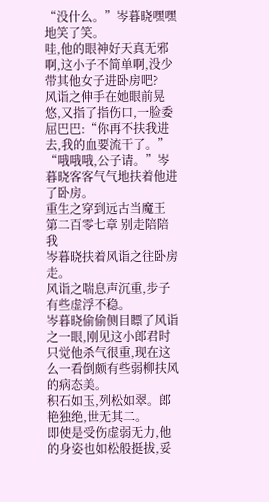“没什么。”岑暮晓嘿嘿地笑了笑。
哇,他的眼神好天真无邪啊,这小子不简单啊,没少带其他女子进卧房吧?
风诣之伸手在她眼前晃悠,又指了指伤口,一脸委屈巴巴:“你再不扶我进去,我的血要流干了。”
“哦哦哦,公子请。”岑暮晓客客气气地扶着他进了卧房。
重生之穿到远古当魔王
第二百零七章 别走陪陪我
岑暮晓扶着风诣之往卧房走。
风诣之喘息声沉重,步子有些虚浮不稳。
岑暮晓偷偷侧目瞟了风诣之一眼,刚见这小郎君时只觉他杀气很重,现在这么一看倒颇有些弱柳扶风的病态美。
积石如玉,列松如翠。郎艳独绝,世无其二。
即使是受伤虚弱无力,他的身姿也如松般挺拔,妥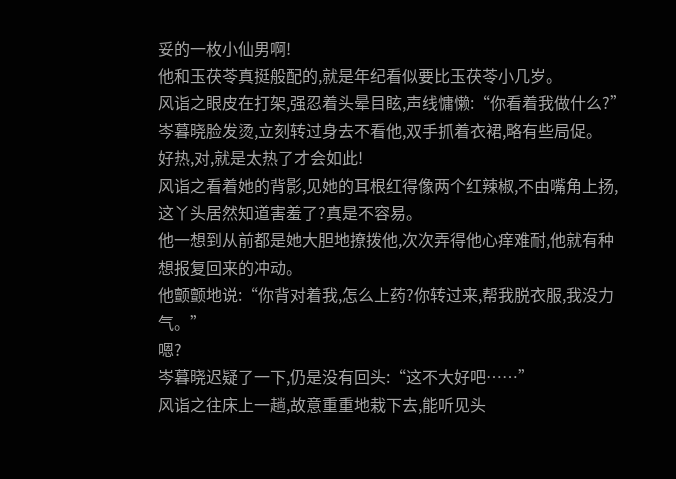妥的一枚小仙男啊!
他和玉茯苓真挺般配的,就是年纪看似要比玉茯苓小几岁。
风诣之眼皮在打架,强忍着头晕目眩,声线慵懒:“你看着我做什么?”
岑暮晓脸发烫,立刻转过身去不看他,双手抓着衣裙,略有些局促。
好热,对,就是太热了才会如此!
风诣之看着她的背影,见她的耳根红得像两个红辣椒,不由嘴角上扬,这丫头居然知道害羞了?真是不容易。
他一想到从前都是她大胆地撩拨他,次次弄得他心痒难耐,他就有种想报复回来的冲动。
他颤颤地说:“你背对着我,怎么上药?你转过来,帮我脱衣服,我没力气。”
嗯?
岑暮晓迟疑了一下,仍是没有回头:“这不大好吧……”
风诣之往床上一趟,故意重重地栽下去,能听见头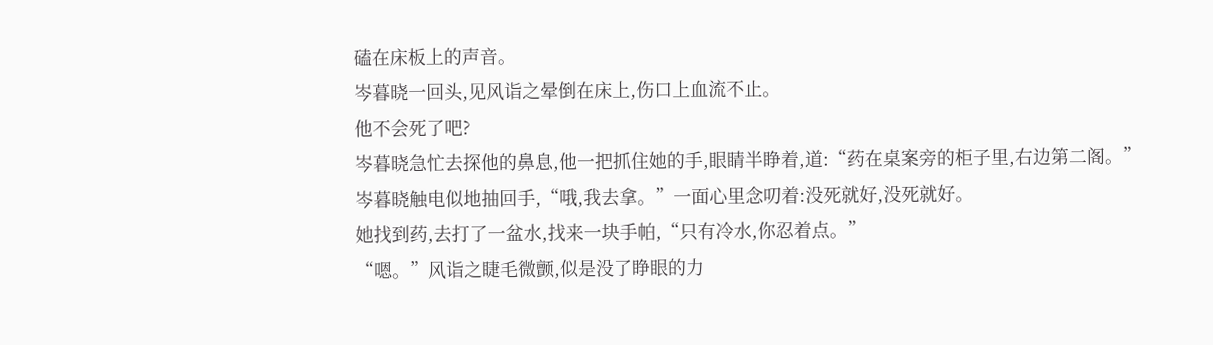磕在床板上的声音。
岑暮晓一回头,见风诣之晕倒在床上,伤口上血流不止。
他不会死了吧?
岑暮晓急忙去探他的鼻息,他一把抓住她的手,眼睛半睁着,道:“药在桌案旁的柜子里,右边第二阁。”
岑暮晓触电似地抽回手,“哦,我去拿。”一面心里念叨着:没死就好,没死就好。
她找到药,去打了一盆水,找来一块手帕,“只有冷水,你忍着点。”
“嗯。”风诣之睫毛微颤,似是没了睁眼的力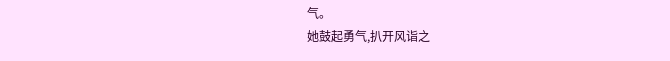气。
她鼓起勇气,扒开风诣之